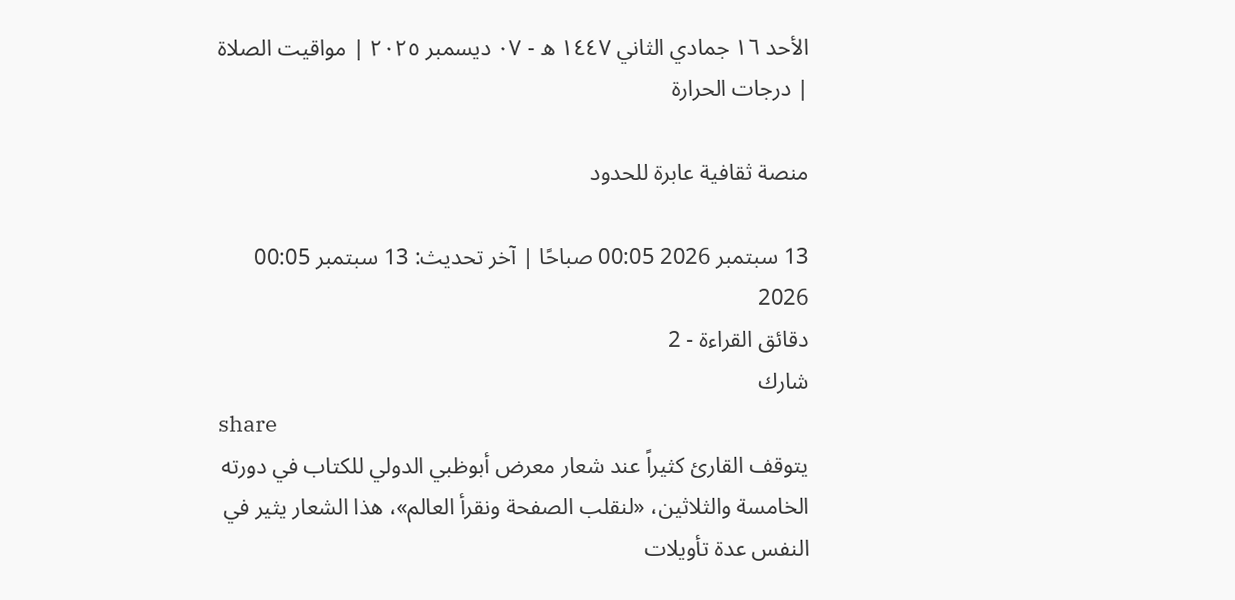الأحد ١٦ جمادي الثاني ١٤٤٧ ه - ٠٧ ديسمبر ٢٠٢٥ | مواقيت الصلاة | درجات الحرارة

منصة ثقافية عابرة للحدود

13 سبتمبر 2026 00:05 صباحًا | آخر تحديث: 13 سبتمبر 00:05 2026
دقائق القراءة - 2
شارك
share
يتوقف القارئ كثيراً عند شعار معرض أبوظبي الدولي للكتاب في دورته الخامسة والثلاثين، «لنقلب الصفحة ونقرأ العالم»، هذا الشعار يثير في النفس عدة تأويلات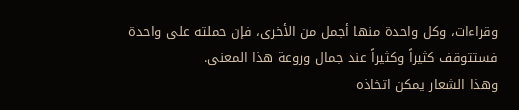وقراءات، وكل واحدة منها أجمل من الأخرى، فإن حملته على واحدة فستتوقف كثيراً وكثيراً عند جمال وروعة هذا المعنى.
وهذا الشعار يمكن اتخاذه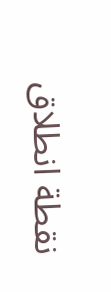نقطة انطلاق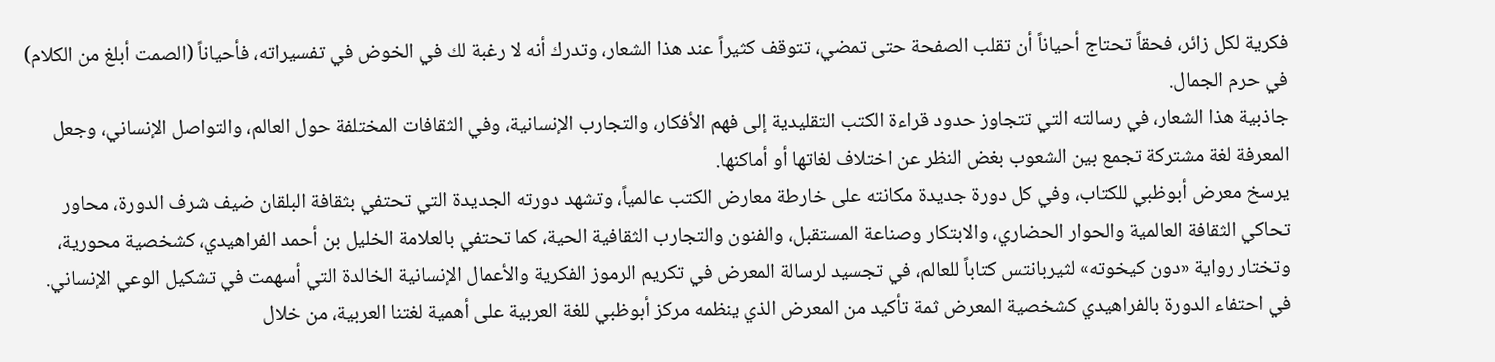فكرية لكل زائر، فحقاً تحتاج أحياناً أن تقلب الصفحة حتى تمضي، تتوقف كثيراً عند هذا الشعار، وتدرك أنه لا رغبة لك في الخوض في تفسيراته، فأحياناً (الصمت أبلغ من الكلام) في حرم الجمال.
جاذبية هذا الشعار، في رسالته التي تتجاوز حدود قراءة الكتب التقليدية إلى فهم الأفكار، والتجارب الإنسانية، وفي الثقافات المختلفة حول العالم، والتواصل الإنساني، وجعل المعرفة لغة مشتركة تجمع بين الشعوب بغض النظر عن اختلاف لغاتها أو أماكنها.
يرسخ معرض أبوظبي للكتاب، وفي كل دورة جديدة مكانته على خارطة معارض الكتب عالمياً، وتشهد دورته الجديدة التي تحتفي بثقافة البلقان ضيف شرف الدورة، محاور تحاكي الثقافة العالمية والحوار الحضاري، والابتكار وصناعة المستقبل، والفنون والتجارب الثقافية الحية، كما تحتفي بالعلامة الخليل بن أحمد الفراهيدي، كشخصية محورية، وتختار رواية «دون كيخوته» لثيربانتس كتاباً للعالم، في تجسيد لرسالة المعرض في تكريم الرموز الفكرية والأعمال الإنسانية الخالدة التي أسهمت في تشكيل الوعي الإنساني.
في احتفاء الدورة بالفراهيدي كشخصية المعرض ثمة تأكيد من المعرض الذي ينظمه مركز أبوظبي للغة العربية على أهمية لغتنا العربية، من خلال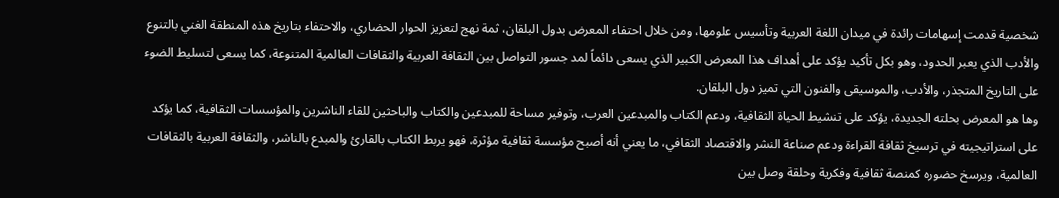شخصية قدمت إسهامات رائدة في ميدان اللغة العربية وتأسيس علومها، ومن خلال احتفاء المعرض بدول البلقان، ثمة نهج لتعزيز الحوار الحضاري، والاحتفاء بتاريخ هذه المنطقة الغني بالتنوع والأدب الذي يعبر الحدود، وهو بكل تأكيد يؤكد على أهداف هذا المعرض الكبير الذي يسعى دائماً لمد جسور التواصل بين الثقافة العربية والثقافات العالمية المتنوعة، كما يسعى لتسليط الضوء على التاريخ المتجذر، والأدب، والموسيقى والفنون التي تميز دول البلقان.
وها هو المعرض بحلته الجديدة، يؤكد على تنشيط الحياة الثقافية، ودعم الكتاب والمبدعين العرب، وتوفير مساحة للمبدعين والكتاب والباحثين للقاء الناشرين والمؤسسات الثقافية، كما يؤكد على استراتيجيته في ترسيخ ثقافة القراءة ودعم صناعة النشر والاقتصاد الثقافي، ما يعني أنه أصبح مؤسسة ثقافية مؤثرة، فهو يربط الكتاب بالقارئ والمبدع بالناشر، والثقافة العربية بالثقافات العالمية، ويرسخ حضوره كمنصة ثقافية وفكرية وحلقة وصل بين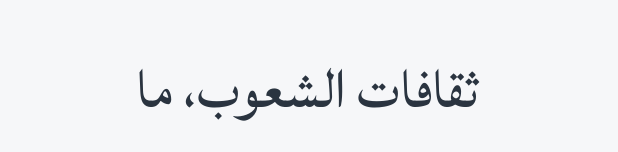ثقافات الشعوب، ما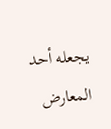يجعله أحد المعارض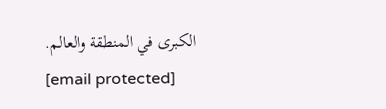الكبرى في المنطقة والعالم.
[email protected]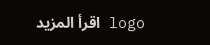logo اقرأ المزيد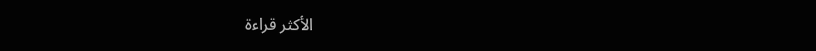الأكثر قراءة